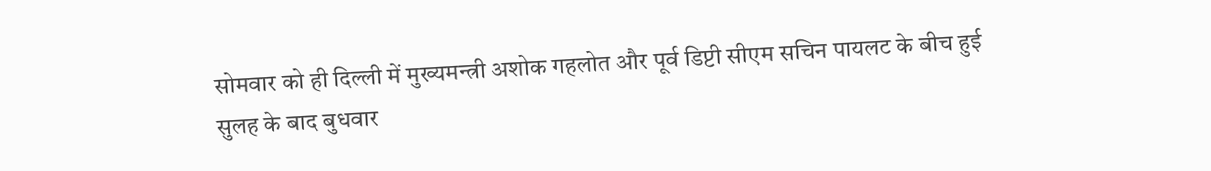सोमवार को ही दिल्ली में मुख्यमन्त्री अशोक गहलोत और पूर्व डिप्टी सीएम सचिन पायलट के बीच हुई सुलह के बाद बुधवार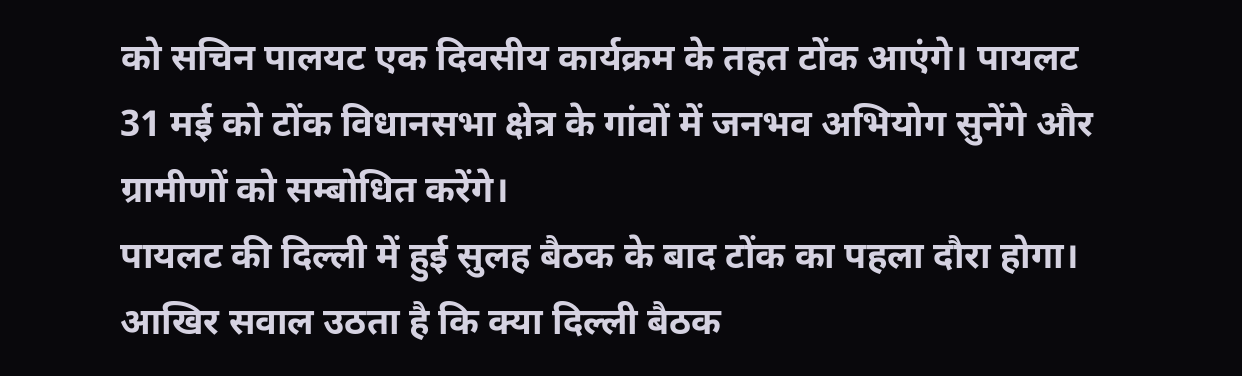को सचिन पालयट एक दिवसीय कार्यक्रम के तहत टोंक आएंगे। पायलट 31 मई को टोंक विधानसभा क्षेत्र के गांवों में जनभव अभियोग सुनेंगे और ग्रामीणों को सम्बोधित करेंगे।
पायलट की दिल्ली में हुई सुलह बैठक के बाद टोंक का पहला दौरा होगा। आखिर सवाल उठता है कि क्या दिल्ली बैठक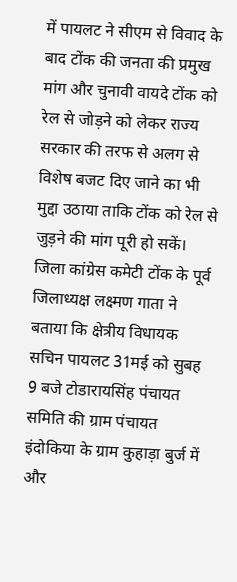में पायलट ने सीएम से विवाद के बाद टोंक की जनता की प्रमुख मांग और चुनावी वायदे टोंक को रेल से जोड़ने को लेकर राज्य सरकार की तरफ से अलग से विशेष बजट दिए जाने का भी मुद्दा उठाया ताकि टोंक को रेल से जुड़ने की मांग पूरी हो सकें।
जिला कांग्रेस कमेटी टोंक के पूर्व जिलाध्यक्ष लक्ष्मण गाता ने बताया कि क्षेत्रीय विधायक सचिन पायलट 31मई को सुबह 9 बजे टोडारायसिंह पंचायत समिति की ग्राम पंचायत इंदोकिया के ग्राम कुहाड़ा बुर्ज में और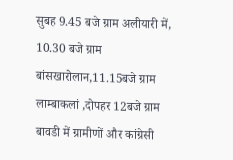सुबह 9.45 बजे ग्राम अलीयारी में, 10.30 बजे ग्राम बांसखारोलान,11.15बजे ग्राम लाम्बाकलां ,दोपहर 12बजे ग्राम बावडी में ग्रामीणों और कांग्रेसी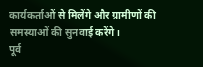कार्यकर्ताओं से मिलेंगे और ग्रामीणों की समस्याओं की सुनवाई करेंगे।
पूर्व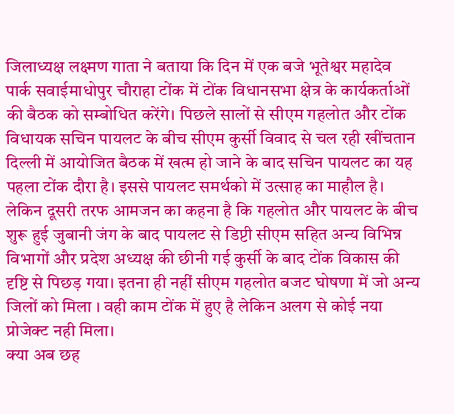जिलाध्यक्ष लक्ष्मण गाता ने बताया कि दिन में एक बजे भूतेश्वर महादेव पार्क सवाईमाधोपुर चौराहा टोंक में टोंक विधानसभा क्षेत्र के कार्यकर्ताओं की बैठक को सम्बोधित करेंगे। पिछले सालों से सीएम गहलोत और टोंक विधायक सचिन पायलट के बीच सीएम कुर्सी विवाद से चल रही खींचतान दिल्ली में आयोजित बैठक में खत्म हो जाने के बाद सचिन पायलट का यह पहला टोंक दौरा है। इससे पायलट समर्थको में उत्साह का माहौल है। लेकिन दूसरी तरफ आमजन का कहना है कि गहलोत और पायलट के बीच शुरू हुई जुबानी जंग के बाद पायलट से डिप्टी सीएम सहित अन्य विभिन्न विभागों और प्रदेश अध्यक्ष की छीनी गई कुर्सी के बाद टोंक विकास की दृष्टि से पिछड़ गया। इतना ही नहीं सीएम गहलोत बजट घोषणा में जो अन्य जिलों को मिला । वही काम टोंक में हुए है लेकिन अलग से कोई नया प्रोजेक्ट नही मिला।
क्या अब छह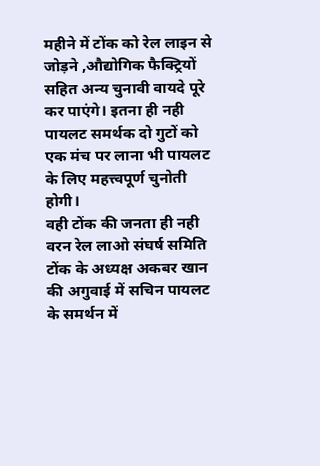महीने में टोंक को रेल लाइन से जोड़ने ,औद्योगिक फैक्ट्रियों सहित अन्य चुनावी वायदे पूरे कर पाएंगे। इतना ही नही पायलट समर्थक दो गुटों को एक मंच पर लाना भी पायलट के लिए महत्त्वपूर्ण चुनोती होगी।
वही टोंक की जनता ही नही वरन रेल लाओ संघर्ष समिति टोंक के अध्यक्ष अकबर खान की अगुवाई में सचिन पायलट के समर्थन में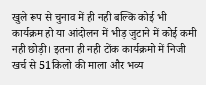खुले रूप से चुनाव में ही नही बल्कि कोई भी कार्यक्रम हो या आंदोलन में भीड़ जुटाने में कोई कमी नही छोड़ी। इतना ही नही टोंक कार्यक्रमो में निजी खर्च से 51किलो की माला और भव्य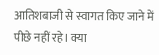आतिशबाजी से स्वागत किए जाने में पीछे नहीं रहे। क्या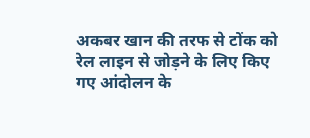अकबर खान की तरफ से टोंक को रेल लाइन से जोड़ने के लिए किए गए आंदोलन के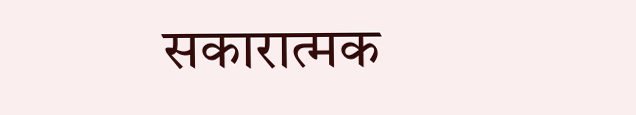सकारात्मक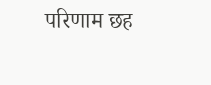परिणाम छह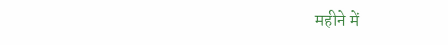महीने में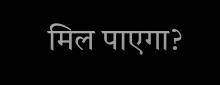मिल पाएगा?